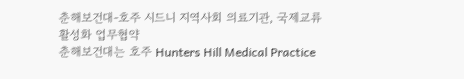춘해보건대-호주 시드니 지역사회 의료기관, 국제교류 활성화 업무협약
춘해보건대는 호주 Hunters Hill Medical Practice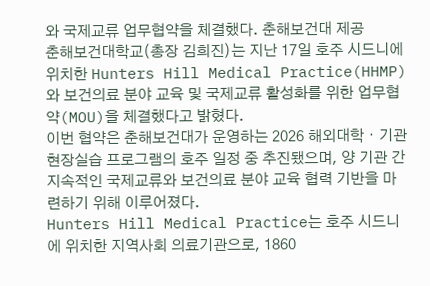와 국제교류 업무협약을 체결했다. 춘해보건대 제공
춘해보건대학교(총장 김희진)는 지난 17일 호주 시드니에 위치한 Hunters Hill Medical Practice(HHMP)와 보건의료 분야 교육 및 국제교류 활성화를 위한 업무협약(MOU)을 체결했다고 밝혔다.
이번 협약은 춘해보건대가 운영하는 2026 해외대학・기관 현장실습 프로그램의 호주 일정 중 추진됐으며, 양 기관 간 지속적인 국제교류와 보건의료 분야 교육 협력 기반을 마련하기 위해 이루어졌다.
Hunters Hill Medical Practice는 호주 시드니에 위치한 지역사회 의료기관으로, 1860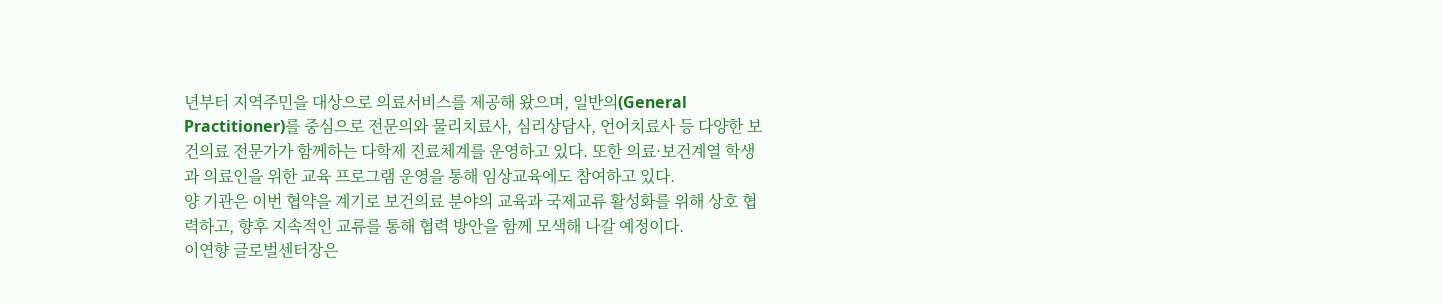년부터 지역주민을 대상으로 의료서비스를 제공해 왔으며, 일반의(General Practitioner)를 중심으로 전문의와 물리치료사, 심리상담사, 언어치료사 등 다양한 보건의료 전문가가 함께하는 다학제 진료체계를 운영하고 있다. 또한 의료·보건계열 학생과 의료인을 위한 교육 프로그램 운영을 통해 임상교육에도 참여하고 있다.
양 기관은 이번 협약을 계기로 보건의료 분야의 교육과 국제교류 활성화를 위해 상호 협력하고, 향후 지속적인 교류를 통해 협력 방안을 함께 모색해 나갈 예정이다.
이연향 글로벌센터장은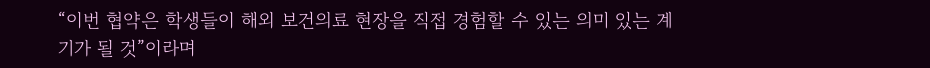“이번 협약은 학생들이 해외 보건의료 현장을 직접 경험할 수 있는 의미 있는 계기가 될 것”이라며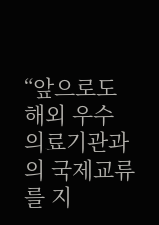“앞으로도 해외 우수 의료기관과의 국제교류를 지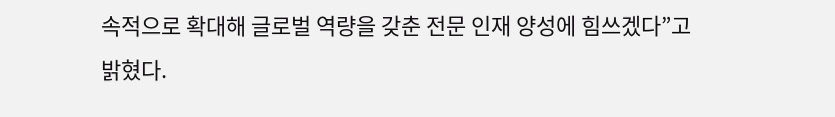속적으로 확대해 글로벌 역량을 갖춘 전문 인재 양성에 힘쓰겠다”고 밝혔다.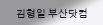김형일 부산닷컴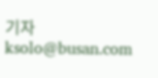기자 ksolo@busan.com